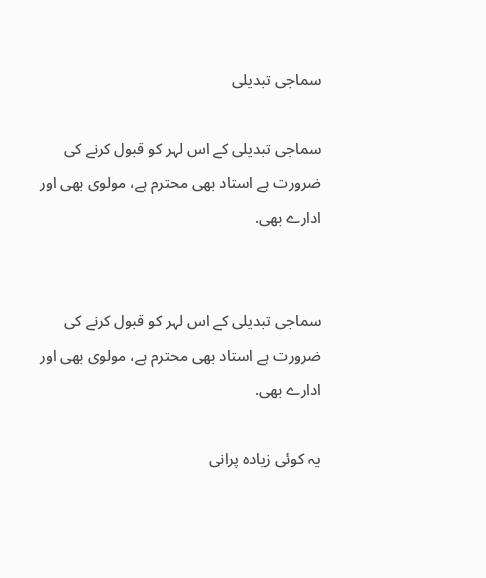سماجی تبدیلی

سماجی تبدیلی کے اس لہر کو قبول کرنے کی ضرورت ہے استاد بھی محترم ہے، مولوی بھی اور ادارے بھی.


سماجی تبدیلی کے اس لہر کو قبول کرنے کی ضرورت ہے استاد بھی محترم ہے، مولوی بھی اور ادارے بھی.

یہ کوئی زیادہ پرانی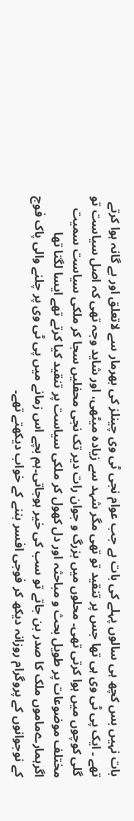بات نہیں بس کچھ ہی سالوں پہلے کی بات ہے جب عوام نجی ٹی وی چینلز کی بھرمار سے لاتعلق اور بے گانہ ہوا کرتے تھے ۔ ایک پی ٹی وی ہی تھا جس پر تنقید تو تھی مگر شہد سے زیادہ میٹھی، اور شاید وجہ تھی کہ اصل سیاست تو گلی کوچوں میں ہوا کرتی تھی۔ محلوں میں بزرگ و جوان رات دیر تک نجی محفلیں سجا کر ملکی سیاست سمیت مختلف موضوعات پر طویل بحث و مباحثہ اور دل کھول کر ملکی سیاست پر تنقید کیا کرتے تھے ایسا لگتا تھا اگرہمارےماموں ملک کا صدر بن جاتے تو سب کی خیر ہوجاتی۔ہم بچے اس زمانے میں پی ٹی وی پر چلنے والی پاک فوج کے نوجوانوں کے پروگرام روزانہ دیکھ کر فوجی افسر بننے کے خواب دیکھتے تھے۔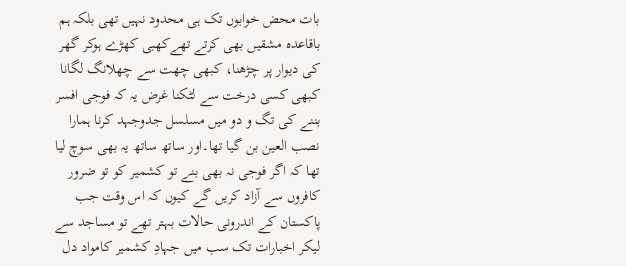بات محض خوابوں تک ہی محدود نہیں تھی بلکہ ہم باقاعدہ مشقیں بھی کرتے تھےکھبی کھڑے ہوکر گھر کی دیوار پر چڑھنا، کبھی چھت سے چھلانگ لگانا کبھی کسی درخت سے لٹکنا غرض یہ کہ فوجی افسر بننے کی تگ و دو میں مسلسل جدوجہد کرنا ہمارا نصب العین بن گیا تھا۔اور ساتھ ساتھ یہ بھی سوچ لیا تھا کہ اگر فوجی نہ بھی بنے تو کشمیر کو تو ضرور کافروں سے آزاد کریں گے کیوں کہ اس وقت جب پاکستان کے اندرونی حالات بہتر تھے تو مساجد سے لیکر اخبارات تک سب میں جہادِ کشمیر کامواد دل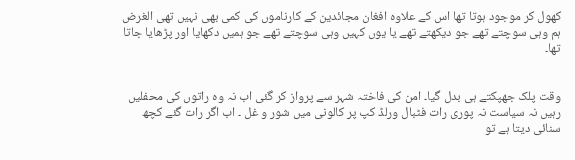کھول کر موجود ہوتا تھا اس کے علاوہ افغان مجائدین کے کارناموں کی کمی بھی نہیں تھی الغرض ہم وہی سوچتے تھے جو دیکھتے تھے یا یوں کہیں وہی سوچتے تھے جو ہمیں دکھایا اور پڑھایا جاتا تھا۔


وقت پلک جھپکتے ہی بدل گیا۔ امن کی فاختہ شہر سے پرواز کر گئی اب نہ وہ راتوں کی محفلیں رہیں نہ سیاست نہ پوری رات فٹبال ورلڈ کپ پر کالونی میں شور و غل ۔ اب اگر رات گئے کچھ سنائی دیتا ہے تو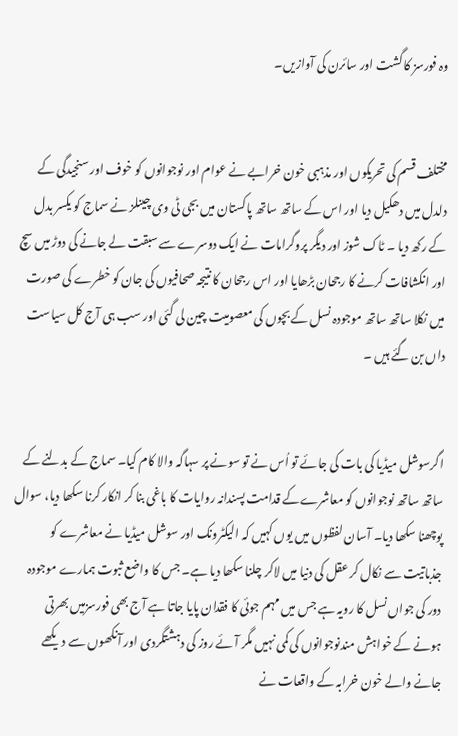وہ فورسز کا گشت اور سائرن کی آوازیں۔


مختلف قسم کی تحریکوں اور مذہبی خون خرابے نے عوام اور نوجوانوں کو خوف اور سنجیدگی کے دلدل میں دھکیل دیا اور اس کے ساتھ ساتھ پاکستان میں بجی ٹی وی چینلز نے سماج کو یکسر بدل کے رکھ دیا ۔ ٹاک شوز اور دیگر پروگرامات نے ایک دوسرے سے سبقت لے جانے کی دوڑ میں سچ اور انکشافات کرنے کا رجحان بڑھایا اور اس رجحان کا نتیجہ صحافیوں کی جان کو خطرے کی صورت میں نکلا ساتھ ساتھ موجودہ نسل کے بچوں کی معصومیت چین لی گئی اور سب ہی آج کل سیاست داں بن گئے ہیں ۔


اگرسوشل میڈیا کی بات کی جائے تو اُس نے تو سونے پر سہاگہ والا کام کیا۔ سماج کے بدلنے کے ساتھ ساتھ نوجوانوں کو معاشرےکے قدامت پسندانہ روایات کا باغی بنا کر انکار کرنا سکھا دیا، سوال پوچھنا سکھا دیا۔ آسان لفظوں میں یوں کہیں کہ الیکٹرونک اور سوشل میڈیا نے معاشرے کو جذباتیت سے نکال کر عقل کی دنیا میں لاکر چلنا سکھا دیا ہے۔ جس کا واضع ثبوت ہمارے موجودہ دور کی جواں نسل کا رویہ ہے جس میں مہم جوئی کا فقدان پایا جاتا ہے آج بھی فورسزمیں بھرتی ہونے کے خواہش مندنوجوانوں کی کمی نہیں مگر آئے روز کی دہشتگردی اور آنکھوں سے دیکھے جانے والے خون خرابہ کے واقعات نے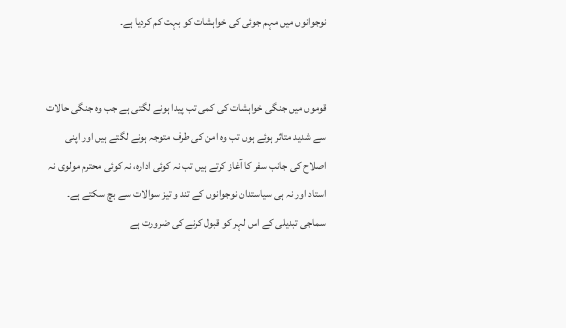نوجوانوں میں مہم جوئی کی خواہشات کو بہت کم کردیا ہے۔


قوموں میں جنگی خواہشات کی کمی تب پیدا ہونے لگتی ہے جب وہ جنگی حالات سے شدید متاثر ہوئے ہوں تب وہ امن کی طرف متوجہ ہونے لگتے ہیں اور اپنی اصلاح کی جانب سفر کا آغاز کرتے ہیں تب نہ کوئی ادارہ، نہ کوئی محترم مولوی نہ استاد اور نہ ہی سیاستدان نوجوانوں کے تند و تیز سوالات سے بچ سکتے ہے۔ سماجی تبدیلی کے اس لہر کو قبول کرنے کی ضرورت ہے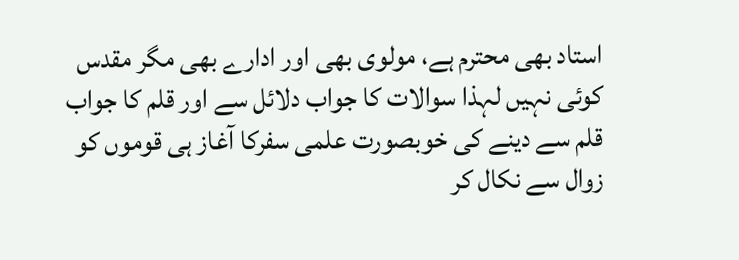استاد بھی محترم ہے، مولوی بھی اور ادارے بھی مگر مقدس کوئی نہیں لہذا سوالات کا جواب دلائل سے اور قلم کا جواب قلم سے دینے کی خوبصورت علمی سفرکا آغاز ہی قوموں کو زوال سے نکال کر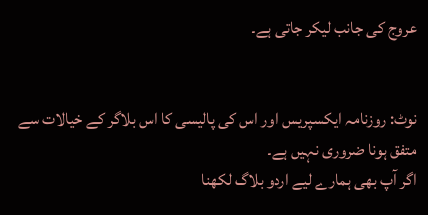عروج کی جانب لیکر جاتی ہے۔


نوٹ: روزنامہ ایکسپریس اور اس کی پالیسی کا اس بلاگر کے خیالات سے متفق ہونا ضروری نہیں ہے۔
اگر آپ بھی ہمارے لیے اردو بلاگ لکھنا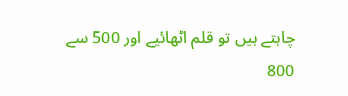چاہتے ہیں تو قلم اٹھائیے اور 500 سے 800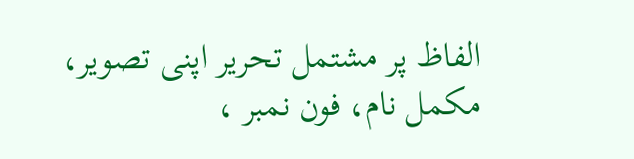الفاظ پر مشتمل تحریر اپنی تصویر، مکمل نام، فون نمبر ،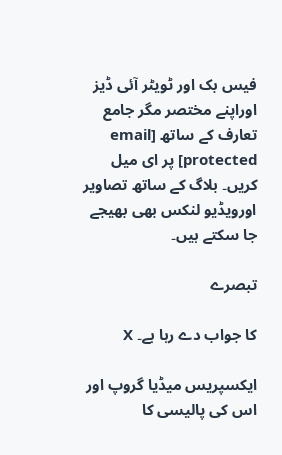فیس بک اور ٹویٹر آئی ڈیز اوراپنے مختصر مگر جامع تعارف کے ساتھ [email protected] پر ای میل کریں۔ بلاگ کے ساتھ تصاویر اورویڈیو لنکس بھی بھیجے جا سکتے ہیں۔

تبصرے

کا جواب دے رہا ہے۔ X

ایکسپریس میڈیا گروپ اور اس کی پالیسی کا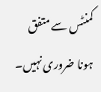کمنٹس سے متفق ہونا ضروری نہیں۔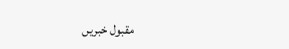مقبول خبریں